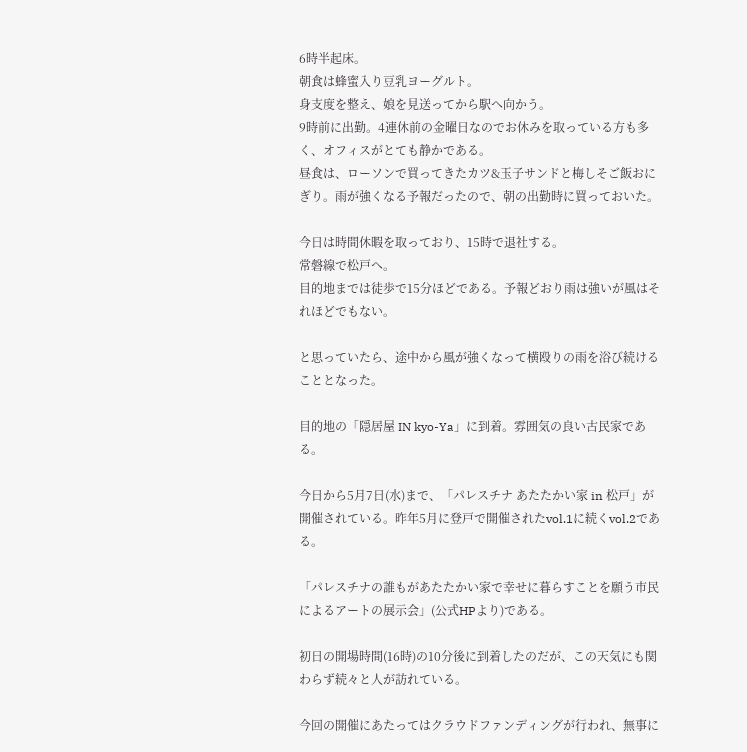6時半起床。
朝食は蜂蜜入り豆乳ヨーグルト。
身支度を整え、娘を見送ってから駅へ向かう。
9時前に出勤。4連休前の金曜日なのでお休みを取っている方も多く、オフィスがとても静かである。
昼食は、ローソンで買ってきたカツ&玉子サンドと梅しそご飯おにぎり。雨が強くなる予報だったので、朝の出勤時に買っておいた。

今日は時間休暇を取っており、15時で退社する。
常磐線で松戸へ。
目的地までは徒歩で15分ほどである。予報どおり雨は強いが風はそれほどでもない。

と思っていたら、途中から風が強くなって横殴りの雨を浴び続けることとなった。

目的地の「隠居屋 IN kyo-Ya」に到着。雰囲気の良い古民家である。

今日から5月7日(水)まで、「パレスチナ あたたかい家 in 松戸」が開催されている。昨年5月に登戸で開催されたvol.1に続くvol.2である。

「パレスチナの誰もがあたたかい家で幸せに暮らすことを願う市民によるアートの展示会」(公式HPより)である。

初日の開場時間(16時)の10分後に到着したのだが、この天気にも関わらず続々と人が訪れている。

今回の開催にあたってはクラウドファンディングが行われ、無事に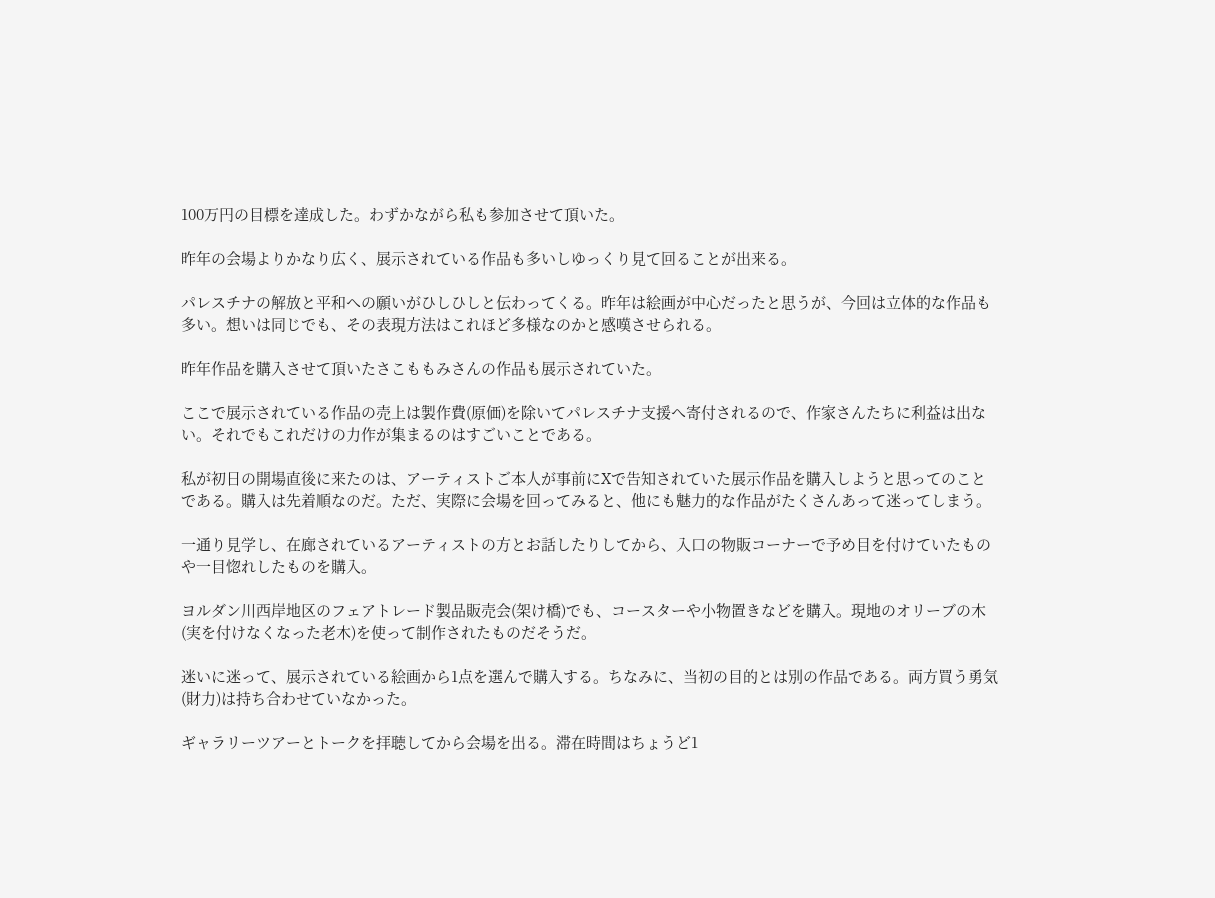100万円の目標を達成した。わずかながら私も参加させて頂いた。

昨年の会場よりかなり広く、展示されている作品も多いしゆっくり見て回ることが出来る。

パレスチナの解放と平和への願いがひしひしと伝わってくる。昨年は絵画が中心だったと思うが、今回は立体的な作品も多い。想いは同じでも、その表現方法はこれほど多様なのかと感嘆させられる。

昨年作品を購入させて頂いたさこももみさんの作品も展示されていた。

ここで展示されている作品の売上は製作費(原価)を除いてパレスチナ支援へ寄付されるので、作家さんたちに利益は出ない。それでもこれだけの力作が集まるのはすごいことである。

私が初日の開場直後に来たのは、アーティストご本人が事前にXで告知されていた展示作品を購入しようと思ってのことである。購入は先着順なのだ。ただ、実際に会場を回ってみると、他にも魅力的な作品がたくさんあって迷ってしまう。

一通り見学し、在廊されているアーティストの方とお話したりしてから、入口の物販コーナーで予め目を付けていたものや一目惚れしたものを購入。

ヨルダン川西岸地区のフェアトレード製品販売会(架け橋)でも、コースターや小物置きなどを購入。現地のオリーブの木(実を付けなくなった老木)を使って制作されたものだそうだ。

迷いに迷って、展示されている絵画から1点を選んで購入する。ちなみに、当初の目的とは別の作品である。両方買う勇気(財力)は持ち合わせていなかった。

ギャラリーツアーとトークを拝聴してから会場を出る。滞在時間はちょうど1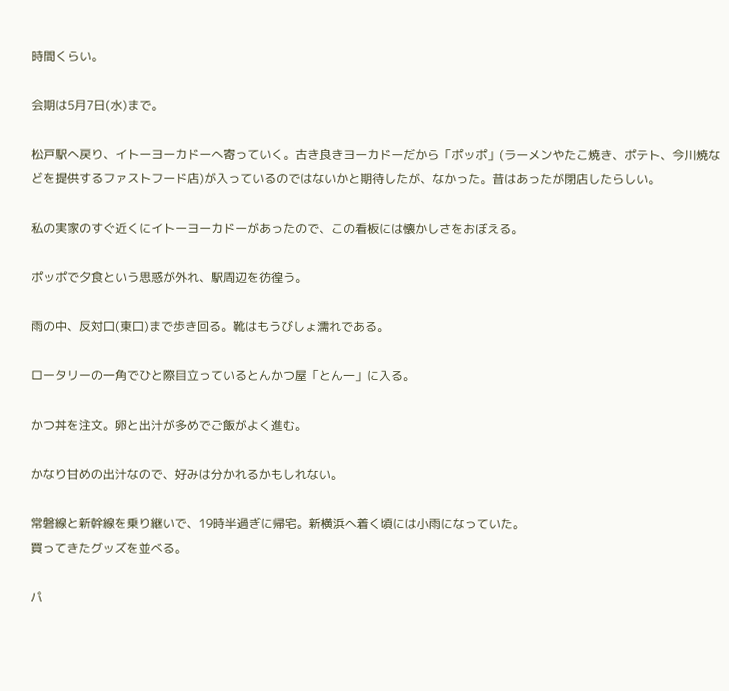時間くらい。

会期は5月7日(水)まで。

松戸駅へ戻り、イトーヨーカドーへ寄っていく。古き良きヨーカドーだから「ポッポ」(ラーメンやたこ焼き、ポテト、今川焼などを提供するファストフード店)が入っているのではないかと期待したが、なかった。昔はあったが閉店したらしい。

私の実家のすぐ近くにイトーヨーカドーがあったので、この看板には懐かしさをおぼえる。

ポッポで夕食という思惑が外れ、駅周辺を彷徨う。

雨の中、反対口(東口)まで歩き回る。靴はもうびしょ濡れである。

ロータリーの一角でひと際目立っているとんかつ屋「とん一」に入る。

かつ丼を注文。卵と出汁が多めでご飯がよく進む。

かなり甘めの出汁なので、好みは分かれるかもしれない。

常磐線と新幹線を乗り継いで、19時半過ぎに帰宅。新横浜へ着く頃には小雨になっていた。
買ってきたグッズを並べる。

パ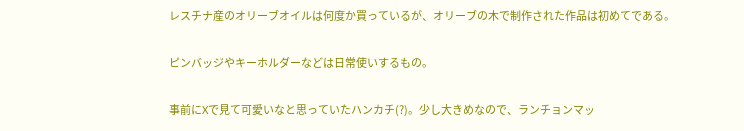レスチナ産のオリーブオイルは何度か買っているが、オリーブの木で制作された作品は初めてである。

ピンバッジやキーホルダーなどは日常使いするもの。

事前にXで見て可愛いなと思っていたハンカチ(?)。少し大きめなので、ランチョンマッ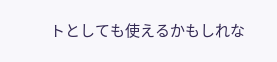トとしても使えるかもしれな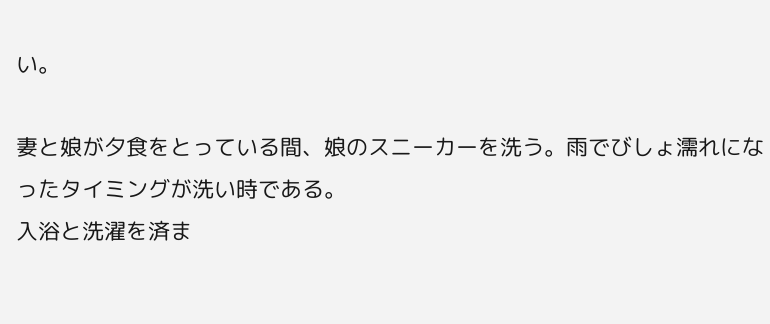い。

妻と娘が夕食をとっている間、娘のスニーカーを洗う。雨でびしょ濡れになったタイミングが洗い時である。
入浴と洗濯を済ま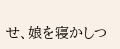せ、娘を寝かしつ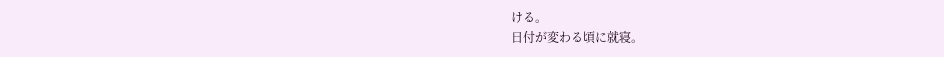ける。
日付が変わる頃に就寝。